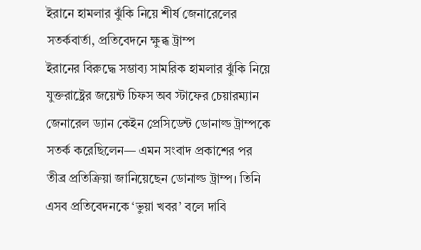ইরানে হামলার ঝুঁকি নিয়ে শীর্ষ জেনারেলের সতর্কবার্তা, প্রতিবেদনে ক্ষুব্ধ ট্রাম্প
ইরানের বিরুদ্ধে সম্ভাব্য সামরিক হামলার ঝুঁকি নিয়ে যুক্তরাষ্ট্রের জয়েন্ট চিফস অব স্টাফের চেয়ারম্যান জেনারেল ড্যান কেইন প্রেসিডেন্ট ডোনাল্ড ট্রাম্পকে সতর্ক করেছিলেন— এমন সংবাদ প্রকাশের পর তীব্র প্রতিক্রিয়া জানিয়েছেন ডোনাল্ড ট্রাম্প। তিনি এসব প্রতিবেদনকে ‘ভুয়া খবর’ বলে দাবি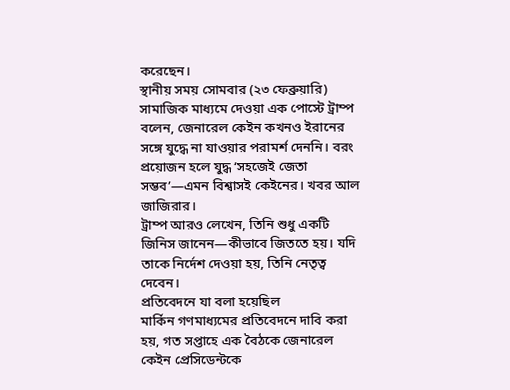করেছেন।
স্থানীয় সময় সোমবার (২৩ ফেব্রুয়ারি) সামাজিক মাধ্যমে দেওয়া এক পোস্টে ট্রাম্প বলেন, জেনারেল কেইন কখনও ইরানের সঙ্গে যুদ্ধে না যাওয়ার পরামর্শ দেননি। বরং প্রয়োজন হলে যুদ্ধ ‘সহজেই জেতা সম্ভব’—এমন বিশ্বাসই কেইনের। খবর আল জাজিরার।
ট্রাম্প আরও লেখেন, তিনি শুধু একটি জিনিস জানেন—কীভাবে জিততে হয়। যদি তাকে নির্দেশ দেওয়া হয়, তিনি নেতৃত্ব দেবেন।
প্রতিবেদনে যা বলা হয়েছিল
মার্কিন গণমাধ্যমের প্রতিবেদনে দাবি করা হয়, গত সপ্তাহে এক বৈঠকে জেনারেল কেইন প্রেসিডেন্টকে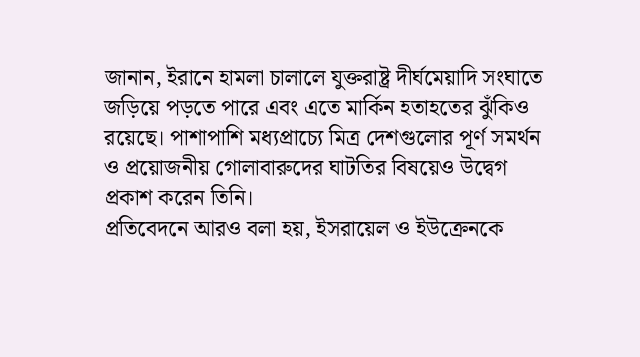জানান, ইরানে হামলা চালালে যুক্তরাষ্ট্র দীর্ঘমেয়াদি সংঘাতে জড়িয়ে পড়তে পারে এবং এতে মার্কিন হতাহতের ঝুঁকিও রয়েছে। পাশাপাশি মধ্যপ্রাচ্যে মিত্র দেশগুলোর পূর্ণ সমর্থন ও প্রয়োজনীয় গোলাবারুদের ঘাটতির বিষয়েও উদ্বেগ প্রকাশ করেন তিনি।
প্রতিবেদনে আরও বলা হয়, ইসরায়েল ও ইউক্রেনকে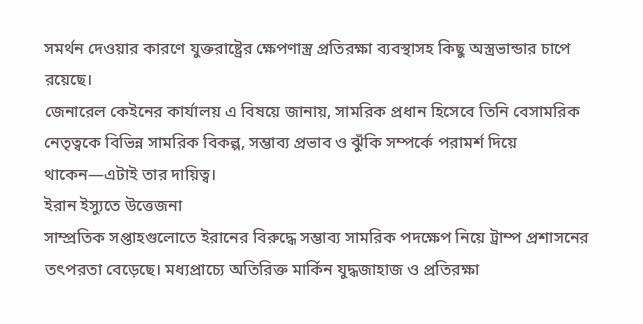সমর্থন দেওয়ার কারণে যুক্তরাষ্ট্রের ক্ষেপণাস্ত্র প্রতিরক্ষা ব্যবস্থাসহ কিছু অস্ত্রভান্ডার চাপে রয়েছে।
জেনারেল কেইনের কার্যালয় এ বিষয়ে জানায়, সামরিক প্রধান হিসেবে তিনি বেসামরিক নেতৃত্বকে বিভিন্ন সামরিক বিকল্প, সম্ভাব্য প্রভাব ও ঝুঁকি সম্পর্কে পরামর্শ দিয়ে থাকেন—এটাই তার দায়িত্ব।
ইরান ইস্যুতে উত্তেজনা
সাম্প্রতিক সপ্তাহগুলোতে ইরানের বিরুদ্ধে সম্ভাব্য সামরিক পদক্ষেপ নিয়ে ট্রাম্প প্রশাসনের তৎপরতা বেড়েছে। মধ্যপ্রাচ্যে অতিরিক্ত মার্কিন যুদ্ধজাহাজ ও প্রতিরক্ষা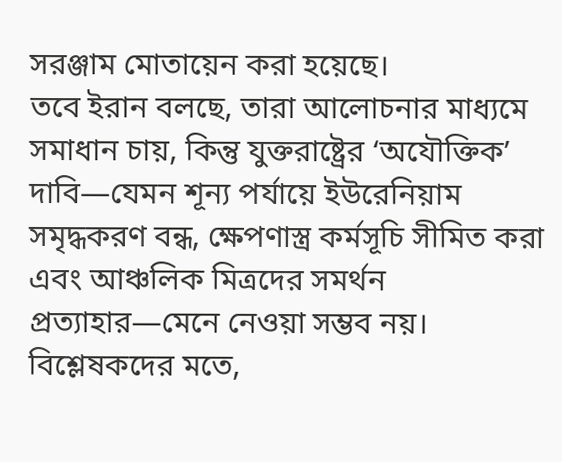সরঞ্জাম মোতায়েন করা হয়েছে।
তবে ইরান বলছে, তারা আলোচনার মাধ্যমে সমাধান চায়, কিন্তু যুক্তরাষ্ট্রের ‘অযৌক্তিক’ দাবি—যেমন শূন্য পর্যায়ে ইউরেনিয়াম সমৃদ্ধকরণ বন্ধ, ক্ষেপণাস্ত্র কর্মসূচি সীমিত করা এবং আঞ্চলিক মিত্রদের সমর্থন প্রত্যাহার—মেনে নেওয়া সম্ভব নয়।
বিশ্লেষকদের মতে,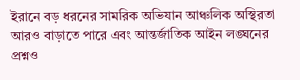ইরানে বড় ধরনের সামরিক অভিযান আঞ্চলিক অস্থিরতা আরও বাড়াতে পারে এবং আন্তর্জাতিক আইন লঙ্ঘনের প্রশ্নও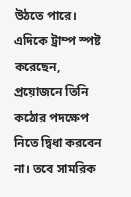উঠতে পারে।
এদিকে ট্রাম্প স্পষ্ট করেছেন, প্রয়োজনে তিনি কঠোর পদক্ষেপ নিতে দ্বিধা করবেন না। তবে সামরিক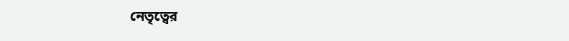নেতৃত্বের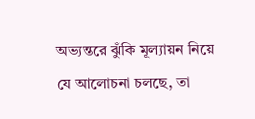অভ্যন্তরে ঝুঁকি মূল্যায়ন নিয়ে যে আলোচনা চলছে, তা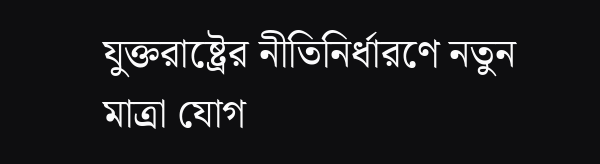যুক্তরাষ্ট্রের নীতিনির্ধারণে নতুন মাত্রা যোগ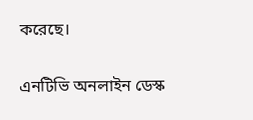করেছে।

এনটিভি অনলাইন ডেস্ক